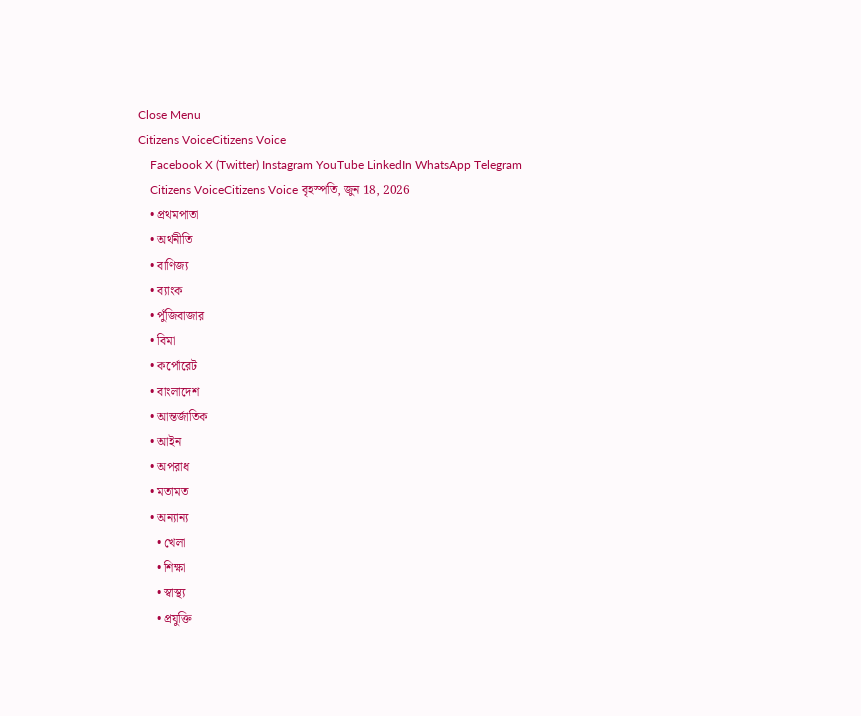Close Menu
Citizens VoiceCitizens Voice
    Facebook X (Twitter) Instagram YouTube LinkedIn WhatsApp Telegram
    Citizens VoiceCitizens Voice বৃহস্পতি, জুন 18, 2026
    • প্রথমপাতা
    • অর্থনীতি
    • বাণিজ্য
    • ব্যাংক
    • পুঁজিবাজার
    • বিমা
    • কর্পোরেট
    • বাংলাদেশ
    • আন্তর্জাতিক
    • আইন
    • অপরাধ
    • মতামত
    • অন্যান্য
      • খেলা
      • শিক্ষা
      • স্বাস্থ্য
      • প্রযুক্তি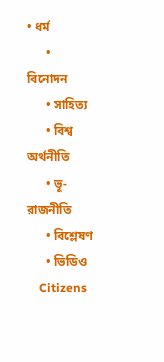• ধর্ম
      • বিনোদন
      • সাহিত্য
      • বিশ্ব অর্থনীতি
      • ভূ-রাজনীতি
      • বিশ্লেষণ
      • ভিডিও
    Citizens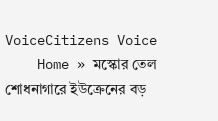VoiceCitizens Voice
    Home » মস্কোর তেল শোধনাগারে ইউক্রেনের বড়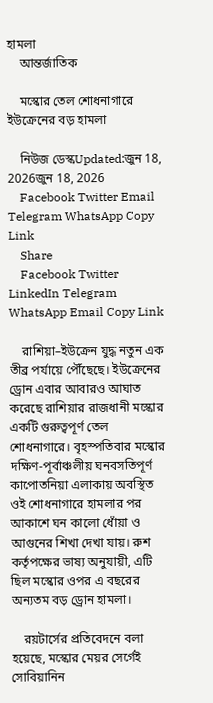হামলা
    আন্তর্জাতিক

    মস্কোর তেল শোধনাগারে ইউক্রেনের বড় হামলা

    নিউজ ডেস্কUpdated:জুন 18, 2026জুন 18, 2026
    Facebook Twitter Email Telegram WhatsApp Copy Link
    Share
    Facebook Twitter LinkedIn Telegram WhatsApp Email Copy Link

    রাশিয়া–ইউক্রেন যুদ্ধ নতুন এক তীব্র পর্যায়ে পৌঁছেছে। ইউক্রেনের ড্রোন এবার আবারও আঘাত করেছে রাশিয়ার রাজধানী মস্কোর একটি গুরুত্বপূর্ণ তেল শোধনাগারে। বৃহস্পতিবার মস্কোর দক্ষিণ-পূর্বাঞ্চলীয় ঘনবসতিপূর্ণ কাপোতনিয়া এলাকায় অবস্থিত ওই শোধনাগারে হামলার পর আকাশে ঘন কালো ধোঁয়া ও আগুনের শিখা দেখা যায়। রুশ কর্তৃপক্ষের ভাষ্য অনুযায়ী, এটি ছিল মস্কোর ওপর এ বছরের অন্যতম বড় ড্রোন হামলা।

    রয়টার্সের প্রতিবেদনে বলা হয়েছে, মস্কোর মেয়র সের্গেই সোবিয়ানিন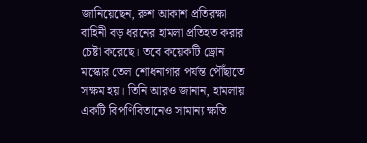জানিয়েছেন, রুশ আকাশ প্রতিরক্ষা বাহিনী বড় ধরনের হামলা প্রতিহত করার চেষ্টা করেছে। তবে কয়েকটি ড্রোন মস্কোর তেল শোধনাগার পর্যন্ত পৌঁছাতে সক্ষম হয়। তিনি আরও জানান, হামলায় একটি বিপণিবিতানেও সামান্য ক্ষতি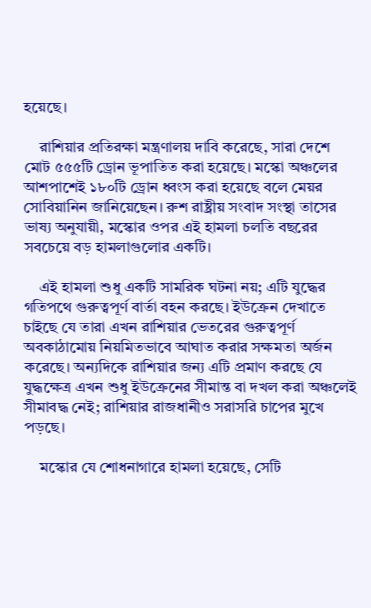হয়েছে।

    রাশিয়ার প্রতিরক্ষা মন্ত্রণালয় দাবি করেছে, সারা দেশে মোট ৫৫৫টি ড্রোন ভূপাতিত করা হয়েছে। মস্কো অঞ্চলের আশপাশেই ১৮০টি ড্রোন ধ্বংস করা হয়েছে বলে মেয়র সোবিয়ানিন জানিয়েছেন। রুশ রাষ্ট্রীয় সংবাদ সংস্থা তাসের ভাষ্য অনুযায়ী, মস্কোর ওপর এই হামলা চলতি বছরের সবচেয়ে বড় হামলাগুলোর একটি।

    এই হামলা শুধু একটি সামরিক ঘটনা নয়; এটি যুদ্ধের গতিপথে গুরুত্বপূর্ণ বার্তা বহন করছে। ইউক্রেন দেখাতে চাইছে যে তারা এখন রাশিয়ার ভেতরের গুরুত্বপূর্ণ অবকাঠামোয় নিয়মিতভাবে আঘাত করার সক্ষমতা অর্জন করেছে। অন্যদিকে রাশিয়ার জন্য এটি প্রমাণ করছে যে যুদ্ধক্ষেত্র এখন শুধু ইউক্রেনের সীমান্ত বা দখল করা অঞ্চলেই সীমাবদ্ধ নেই; রাশিয়ার রাজধানীও সরাসরি চাপের মুখে পড়ছে।

    মস্কোর যে শোধনাগারে হামলা হয়েছে, সেটি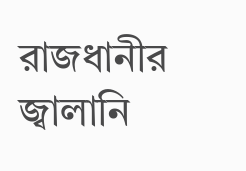রাজধানীর জ্বালানি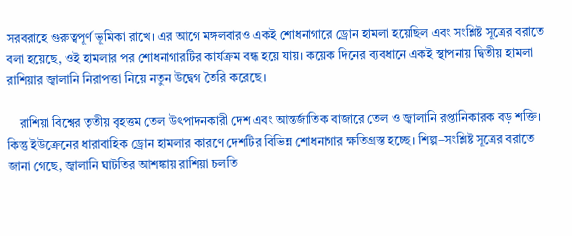সরবরাহে গুরুত্বপূর্ণ ভূমিকা রাখে। এর আগে মঙ্গলবারও একই শোধনাগারে ড্রোন হামলা হয়েছিল এবং সংশ্লিষ্ট সূত্রের বরাতে বলা হয়েছে, ওই হামলার পর শোধনাগারটির কার্যক্রম বন্ধ হয়ে যায়। কয়েক দিনের ব্যবধানে একই স্থাপনায় দ্বিতীয় হামলা রাশিয়ার জ্বালানি নিরাপত্তা নিয়ে নতুন উদ্বেগ তৈরি করেছে।

    রাশিয়া বিশ্বের তৃতীয় বৃহত্তম তেল উৎপাদনকারী দেশ এবং আন্তর্জাতিক বাজারে তেল ও জ্বালানি রপ্তানিকারক বড় শক্তি। কিন্তু ইউক্রেনের ধারাবাহিক ড্রোন হামলার কারণে দেশটির বিভিন্ন শোধনাগার ক্ষতিগ্রস্ত হচ্ছে। শিল্প–সংশ্লিষ্ট সূত্রের বরাতে জানা গেছে, জ্বালানি ঘাটতির আশঙ্কায় রাশিয়া চলতি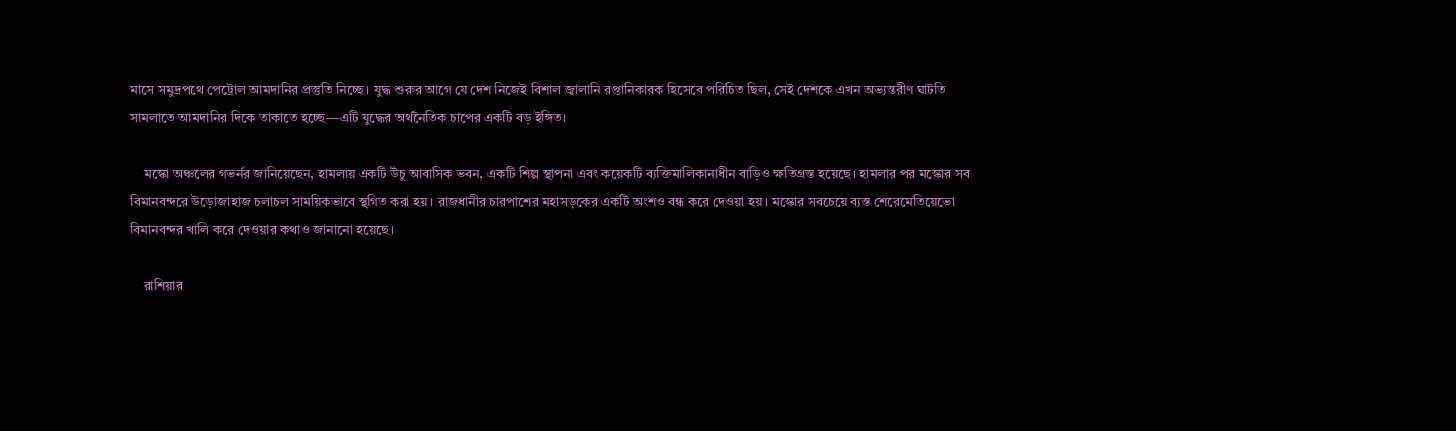মাসে সমুদ্রপথে পেট্রোল আমদানির প্রস্তুতি নিচ্ছে। যুদ্ধ শুরুর আগে যে দেশ নিজেই বিশাল জ্বালানি রপ্তানিকারক হিসেবে পরিচিত ছিল, সেই দেশকে এখন অভ্যন্তরীণ ঘাটতি সামলাতে আমদানির দিকে তাকাতে হচ্ছে—এটি যুদ্ধের অর্থনৈতিক চাপের একটি বড় ইঙ্গিত।

    মস্কো অঞ্চলের গভর্নর জানিয়েছেন, হামলায় একটি উঁচু আবাসিক ভবন, একটি শিল্প স্থাপনা এবং কয়েকটি ব্যক্তিমালিকানাধীন বাড়িও ক্ষতিগ্রস্ত হয়েছে। হামলার পর মস্কোর সব বিমানবন্দরে উড়োজাহাজ চলাচল সাময়িকভাবে স্থগিত করা হয়। রাজধানীর চারপাশের মহাসড়কের একটি অংশও বন্ধ করে দেওয়া হয়। মস্কোর সবচেয়ে ব্যস্ত শেরেমেতিয়েভো বিমানবন্দর খালি করে দেওয়ার কথাও জানানো হয়েছে।

    রাশিয়ার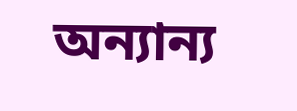অন্যান্য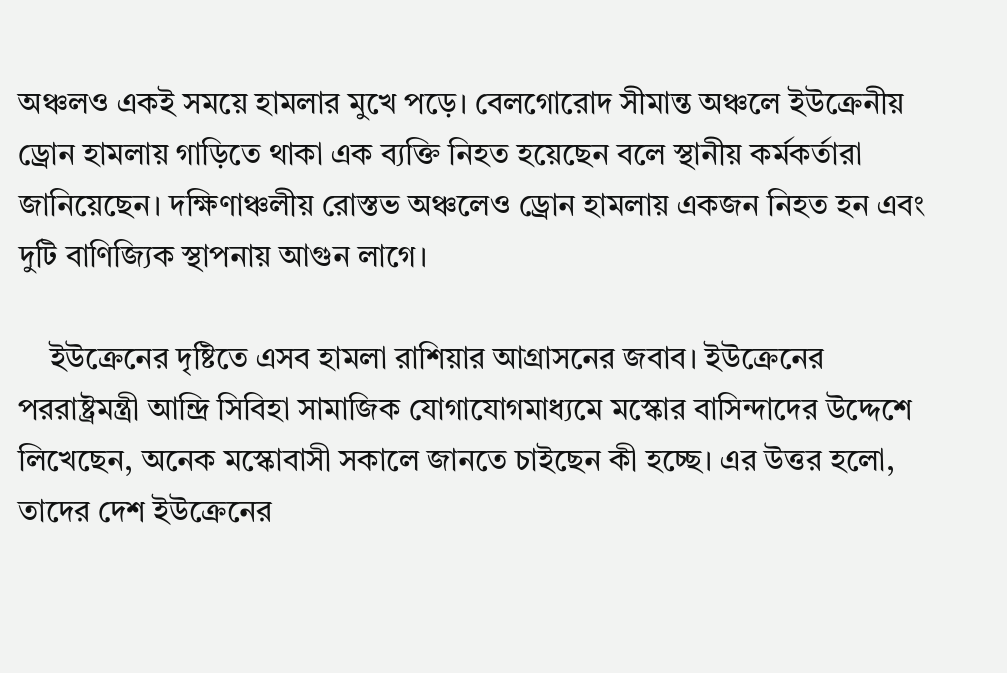অঞ্চলও একই সময়ে হামলার মুখে পড়ে। বেলগোরোদ সীমান্ত অঞ্চলে ইউক্রেনীয় ড্রোন হামলায় গাড়িতে থাকা এক ব্যক্তি নিহত হয়েছেন বলে স্থানীয় কর্মকর্তারা জানিয়েছেন। দক্ষিণাঞ্চলীয় রোস্তভ অঞ্চলেও ড্রোন হামলায় একজন নিহত হন এবং দুটি বাণিজ্যিক স্থাপনায় আগুন লাগে।

    ইউক্রেনের দৃষ্টিতে এসব হামলা রাশিয়ার আগ্রাসনের জবাব। ইউক্রেনের পররাষ্ট্রমন্ত্রী আন্দ্রি সিবিহা সামাজিক যোগাযোগমাধ্যমে মস্কোর বাসিন্দাদের উদ্দেশে লিখেছেন, অনেক মস্কোবাসী সকালে জানতে চাইছেন কী হচ্ছে। এর উত্তর হলো, তাদের দেশ ইউক্রেনের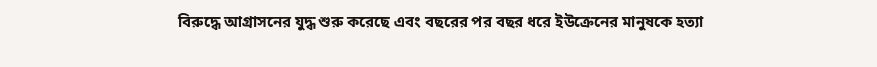বিরুদ্ধে আগ্রাসনের যুদ্ধ শুরু করেছে এবং বছরের পর বছর ধরে ইউক্রেনের মানুষকে হত্যা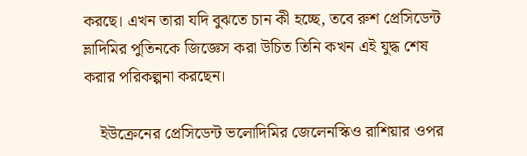করছে। এখন তারা যদি বুঝতে চান কী হচ্ছে, তবে রুশ প্রেসিডেন্ট ভ্লাদিমির পুতিনকে জিজ্ঞেস করা উচিত তিনি কখন এই যুদ্ধ শেষ করার পরিকল্পনা করছেন।

    ইউক্রেনের প্রেসিডেন্ট ভলোদিমির জেলেনস্কিও রাশিয়ার ওপর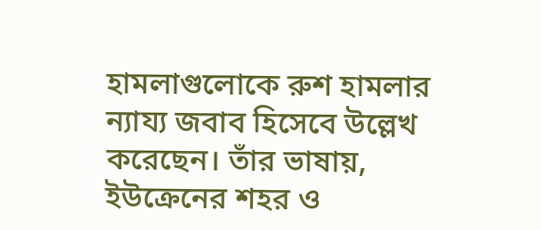হামলাগুলোকে রুশ হামলার ন্যায্য জবাব হিসেবে উল্লেখ করেছেন। তাঁর ভাষায়, ইউক্রেনের শহর ও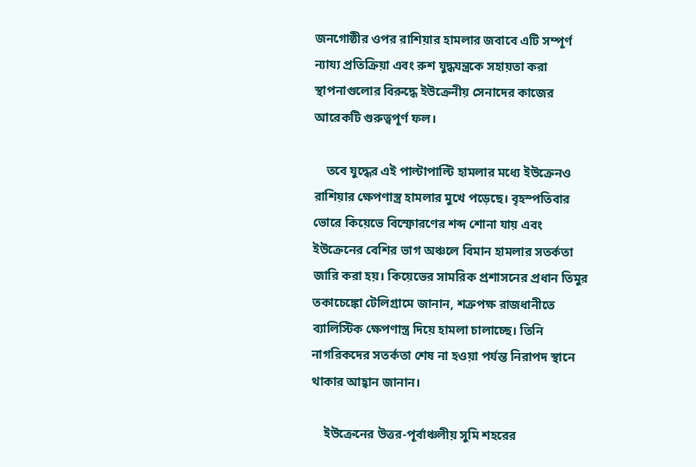জনগোষ্ঠীর ওপর রাশিয়ার হামলার জবাবে এটি সম্পূর্ণ ন্যায্য প্রতিক্রিয়া এবং রুশ যুদ্ধযন্ত্রকে সহায়তা করা স্থাপনাগুলোর বিরুদ্ধে ইউক্রেনীয় সেনাদের কাজের আরেকটি গুরুত্বপূর্ণ ফল।

    তবে যুদ্ধের এই পাল্টাপাল্টি হামলার মধ্যে ইউক্রেনও রাশিয়ার ক্ষেপণাস্ত্র হামলার মুখে পড়েছে। বৃহস্পতিবার ভোরে কিয়েভে বিস্ফোরণের শব্দ শোনা যায় এবং ইউক্রেনের বেশির ভাগ অঞ্চলে বিমান হামলার সতর্কতা জারি করা হয়। কিয়েভের সামরিক প্রশাসনের প্রধান তিমুর তকাচেঙ্কো টেলিগ্রামে জানান, শত্রুপক্ষ রাজধানীতে ব্যালিস্টিক ক্ষেপণাস্ত্র দিয়ে হামলা চালাচ্ছে। তিনি নাগরিকদের সতর্কতা শেষ না হওয়া পর্যন্ত নিরাপদ স্থানে থাকার আহ্বান জানান।

    ইউক্রেনের উত্তর-পূর্বাঞ্চলীয় সুমি শহরের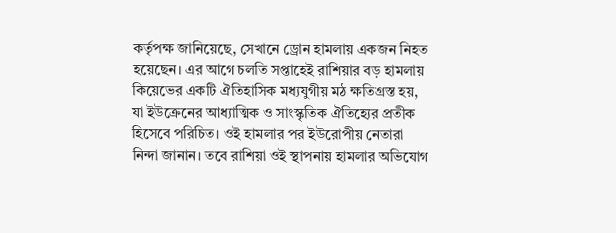কর্তৃপক্ষ জানিয়েছে, সেখানে ড্রোন হামলায় একজন নিহত হয়েছেন। এর আগে চলতি সপ্তাহেই রাশিয়ার বড় হামলায় কিয়েভের একটি ঐতিহাসিক মধ্যযুগীয় মঠ ক্ষতিগ্রস্ত হয়, যা ইউক্রেনের আধ্যাত্মিক ও সাংস্কৃতিক ঐতিহ্যের প্রতীক হিসেবে পরিচিত। ওই হামলার পর ইউরোপীয় নেতারা নিন্দা জানান। তবে রাশিয়া ওই স্থাপনায় হামলার অভিযোগ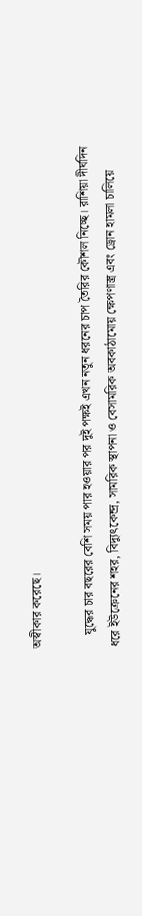অস্বীকার করেছে।

    যুদ্ধের চার বছরের বেশি সময় পার হওয়ার পর দুই পক্ষই এখন নতুন ধরনের চাপ তৈরির কৌশল নিচ্ছে। রাশিয়া দীর্ঘদিন ধরে ইউক্রেনের শহর, বিদ্যুৎকেন্দ্র, সামরিক স্থাপনা ও বেসামরিক অবকাঠামোয় ক্ষেপণাস্ত্র এবং ড্রোন হামলা চালিয়ে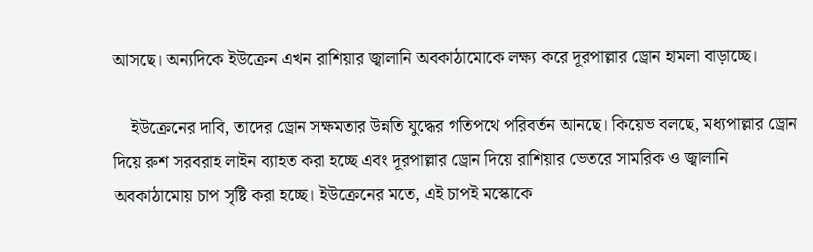আসছে। অন্যদিকে ইউক্রেন এখন রাশিয়ার জ্বালানি অবকাঠামোকে লক্ষ্য করে দূরপাল্লার ড্রোন হামলা বাড়াচ্ছে।

    ইউক্রেনের দাবি, তাদের ড্রোন সক্ষমতার উন্নতি যুদ্ধের গতিপথে পরিবর্তন আনছে। কিয়েভ বলছে, মধ্যপাল্লার ড্রোন দিয়ে রুশ সরবরাহ লাইন ব্যাহত করা হচ্ছে এবং দূরপাল্লার ড্রোন দিয়ে রাশিয়ার ভেতরে সামরিক ও জ্বালানি অবকাঠামোয় চাপ সৃষ্টি করা হচ্ছে। ইউক্রেনের মতে, এই চাপই মস্কোকে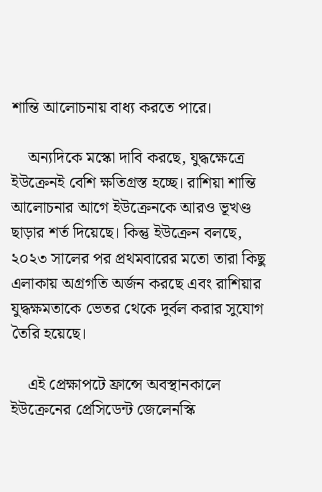শান্তি আলোচনায় বাধ্য করতে পারে।

    অন্যদিকে মস্কো দাবি করছে, যুদ্ধক্ষেত্রে ইউক্রেনই বেশি ক্ষতিগ্রস্ত হচ্ছে। রাশিয়া শান্তি আলোচনার আগে ইউক্রেনকে আরও ভূখণ্ড ছাড়ার শর্ত দিয়েছে। কিন্তু ইউক্রেন বলছে, ২০২৩ সালের পর প্রথমবারের মতো তারা কিছু এলাকায় অগ্রগতি অর্জন করছে এবং রাশিয়ার যুদ্ধক্ষমতাকে ভেতর থেকে দুর্বল করার সুযোগ তৈরি হয়েছে।

    এই প্রেক্ষাপটে ফ্রান্সে অবস্থানকালে ইউক্রেনের প্রেসিডেন্ট জেলেনস্কি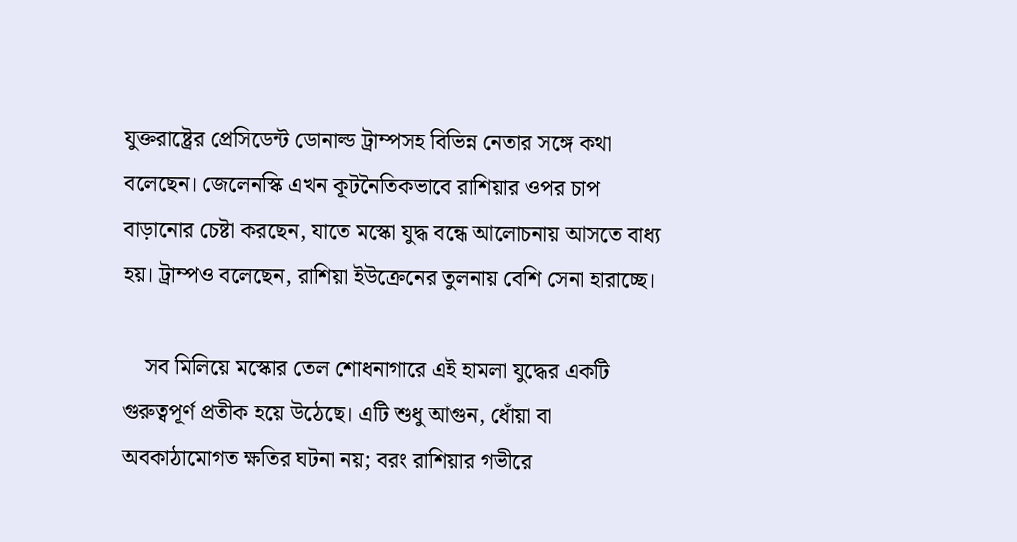যুক্তরাষ্ট্রের প্রেসিডেন্ট ডোনাল্ড ট্রাম্পসহ বিভিন্ন নেতার সঙ্গে কথা বলেছেন। জেলেনস্কি এখন কূটনৈতিকভাবে রাশিয়ার ওপর চাপ বাড়ানোর চেষ্টা করছেন, যাতে মস্কো যুদ্ধ বন্ধে আলোচনায় আসতে বাধ্য হয়। ট্রাম্পও বলেছেন, রাশিয়া ইউক্রেনের তুলনায় বেশি সেনা হারাচ্ছে।

    সব মিলিয়ে মস্কোর তেল শোধনাগারে এই হামলা যুদ্ধের একটি গুরুত্বপূর্ণ প্রতীক হয়ে উঠেছে। এটি শুধু আগুন, ধোঁয়া বা অবকাঠামোগত ক্ষতির ঘটনা নয়; বরং রাশিয়ার গভীরে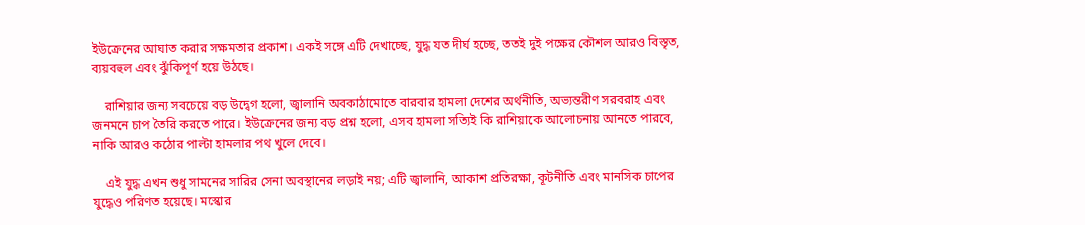ইউক্রেনের আঘাত করার সক্ষমতার প্রকাশ। একই সঙ্গে এটি দেখাচ্ছে, যুদ্ধ যত দীর্ঘ হচ্ছে, ততই দুই পক্ষের কৌশল আরও বিস্তৃত, ব্যয়বহুল এবং ঝুঁকিপূর্ণ হয়ে উঠছে।

    রাশিয়ার জন্য সবচেয়ে বড় উদ্বেগ হলো, জ্বালানি অবকাঠামোতে বারবার হামলা দেশের অর্থনীতি, অভ্যন্তরীণ সরবরাহ এবং জনমনে চাপ তৈরি করতে পারে। ইউক্রেনের জন্য বড় প্রশ্ন হলো, এসব হামলা সত্যিই কি রাশিয়াকে আলোচনায় আনতে পারবে, নাকি আরও কঠোর পাল্টা হামলার পথ খুলে দেবে।

    এই যুদ্ধ এখন শুধু সামনের সারির সেনা অবস্থানের লড়াই নয়; এটি জ্বালানি, আকাশ প্রতিরক্ষা, কূটনীতি এবং মানসিক চাপের যুদ্ধেও পরিণত হয়েছে। মস্কোর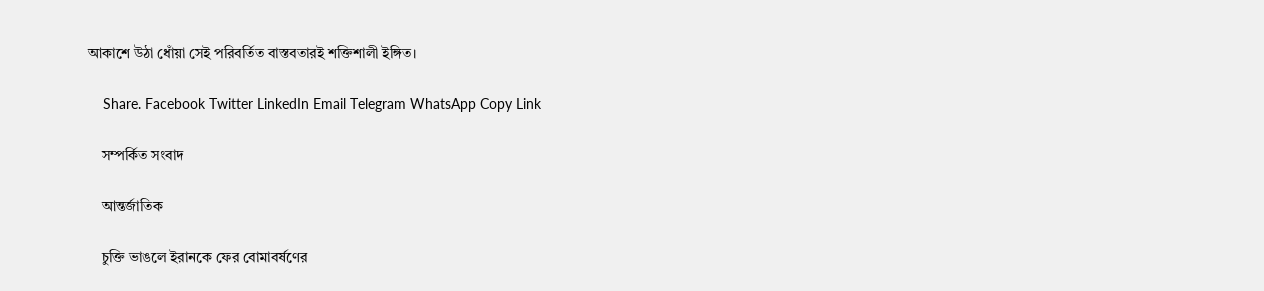আকাশে উঠা ধোঁয়া সেই পরিবর্তিত বাস্তবতারই শক্তিশালী ইঙ্গিত।

    Share. Facebook Twitter LinkedIn Email Telegram WhatsApp Copy Link

    সম্পর্কিত সংবাদ

    আন্তর্জাতিক

    চুক্তি ভাঙলে ইরানকে ফের বোমাবর্ষণের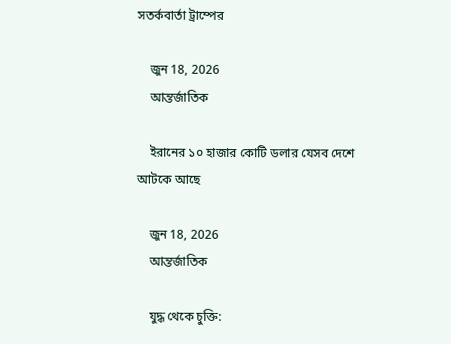সতর্কবার্তা ট্রাম্পের

    জুন 18, 2026
    আন্তর্জাতিক

    ইরানের ১০ হাজার কোটি ডলার যেসব দেশে আটকে আছে

    জুন 18, 2026
    আন্তর্জাতিক

    যুদ্ধ থেকে চুক্তি: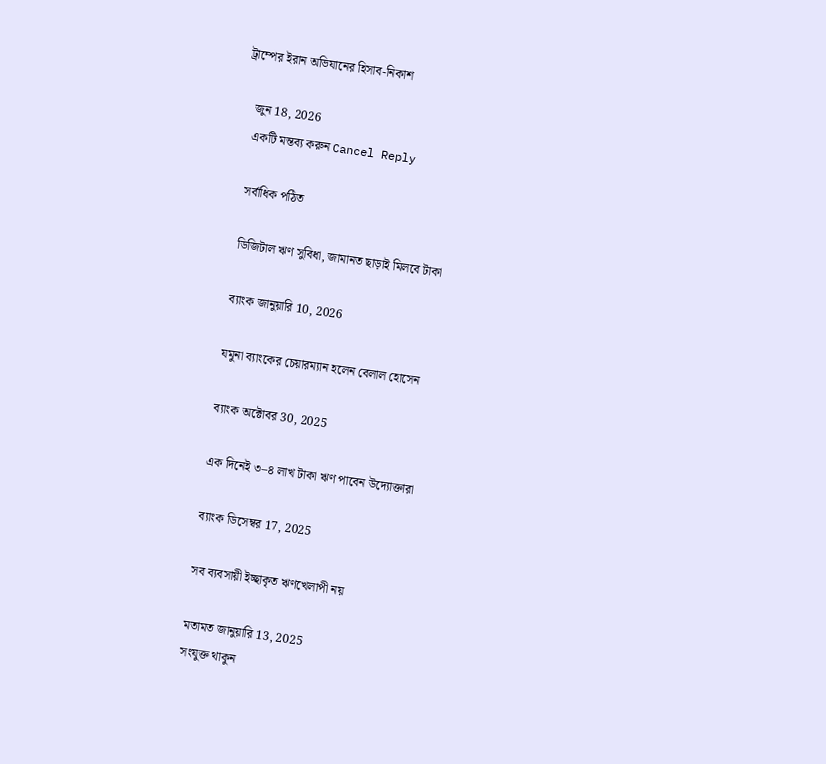ট্রাম্পের ইরান অভিযানের হিসাব-নিকাশ

    জুন 18, 2026
    একটি মন্তব্য করুন Cancel Reply

    সর্বাধিক পঠিত

    ডিজিটাল ঋণ সুবিধা, জামানত ছাড়াই মিলবে টাকা

    ব্যাংক জানুয়ারি 10, 2026

    যমুনা ব্যাংকের চেয়ারম্যান হলেন বেলাল হোসেন

    ব্যাংক অক্টোবর 30, 2025

    এক দিনেই ৩–৪ লাখ টাকা ঋণ পাবেন উদ্যোক্তারা

    ব্যাংক ডিসেম্বর 17, 2025

    সব ব্যবসায়ী ইচ্ছাকৃত ঋণখেলাপী নয়

    মতামত জানুয়ারি 13, 2025
    সংযুক্ত থাকুন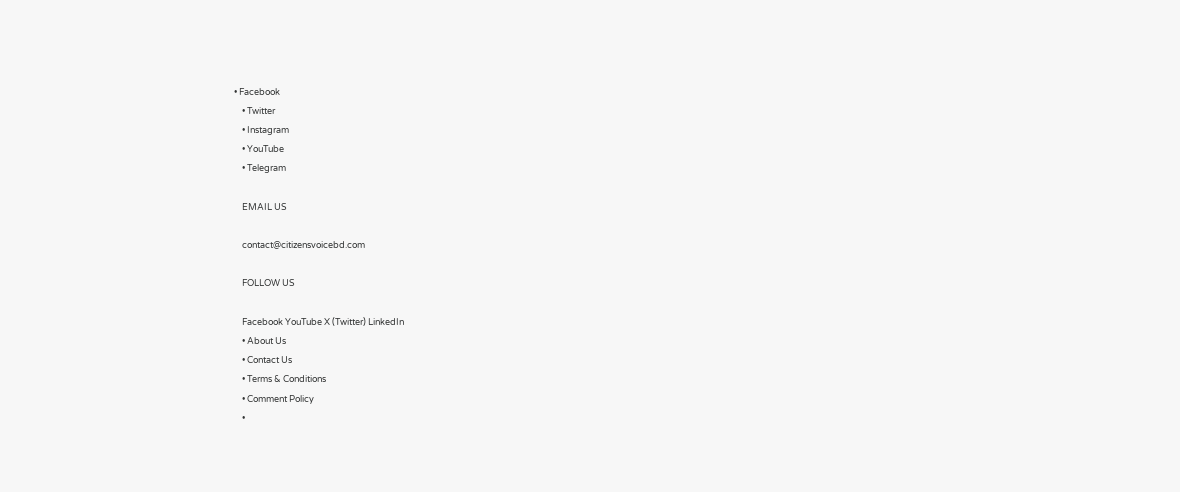• Facebook
    • Twitter
    • Instagram
    • YouTube
    • Telegram

    EMAIL US

    contact@citizensvoicebd.com

    FOLLOW US

    Facebook YouTube X (Twitter) LinkedIn
    • About Us
    • Contact Us
    • Terms & Conditions
    • Comment Policy
    •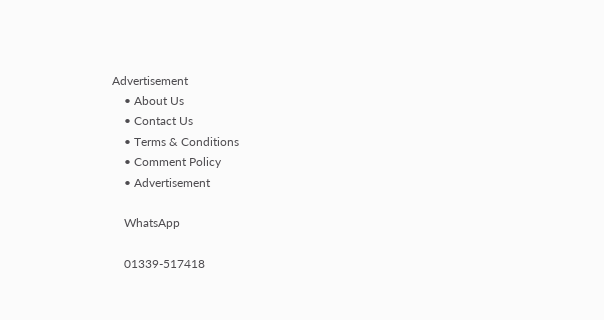Advertisement
    • About Us
    • Contact Us
    • Terms & Conditions
    • Comment Policy
    • Advertisement

    WhatsApp

    01339-517418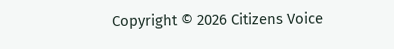Copyright © 2026 Citizens Voice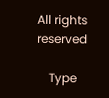All rights reserved

    Type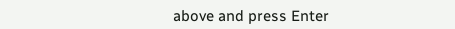above and press Enter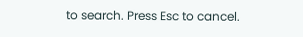to search. Press Esc to cancel.